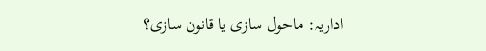اداریہ: ماحول سازی یا قانون سازی؟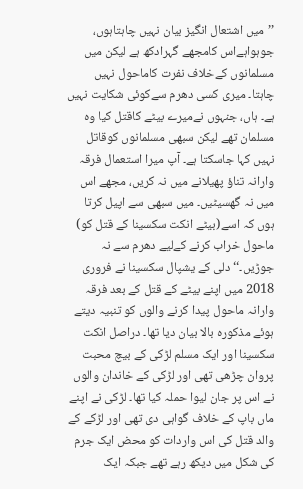’’میں اشتعال انگیز بیان نہیں چاہتاہوں، جوہواہےاس کامجھے گہرادکھ ہے لیکن میں مسلمانوں کےخلاف نفرت کاماحول نہیں چاہتا۔ میری کسی دھرم سےکوئی شکایت نہیں ہے۔ ہاں، جنہوں نےمیرے بیٹے کاقتل کیا وہ مسلمان تھے لیکن سبھی مسلمانوں کوقاتل نہیں کہا جاسکتا ہے۔ آپ میرا استعمال فرقہ وارانہ تناؤ پھیلانے میں نہ کریں، مجھے اس میں نہ گھسیٹیں۔ میں سبھی سے اپیل کرتا ہوں کہ اسے(بیٹے انکت سکسینا کے قتل کو) ماحول خراب کرنے کےلیے دھرم سے نہ جوڑیں۔‘‘ دلی کے یشپال سکسینا نے فروری 2018 میں اپنے بیٹے کے قتل کے بعد فرقہ وارانہ ماحول پیدا کرنے والوں کو تنبیہ دیتے ہوئے مذکورہ بالا بیان دیا تھا۔ دراصل انکت سکسینا اور ایک مسلم لڑکی کے بیچ محبت پروان چڑھی تھی اور لڑکی کے خاندان والوں نے اس پر جان لیوا حملہ کیا تھا۔ لڑکی نے اپنے ماں باپ کے خلاف گواہی دی تھی اور لڑکے کے والد قتل کی اس واردات کو محض ایک جرم کی شکل میں دیکھ رہے تھے جبکہ ایک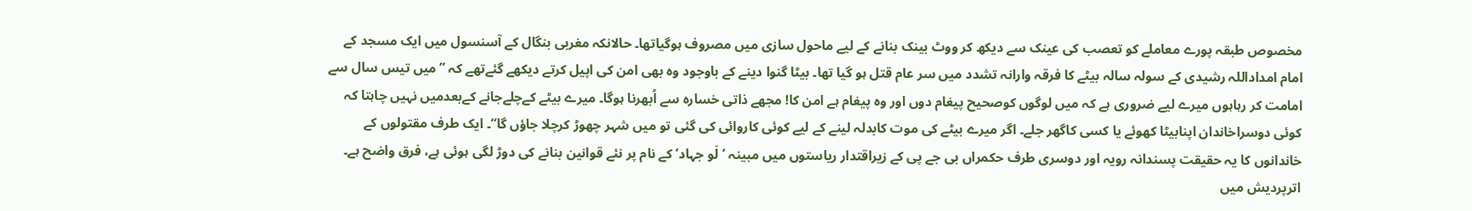مخصوص طبقہ پورے معاملے کو تعصب کی عینک سے دیکھ کر ووٹ بینک بنانے کے لیے ماحول سازی میں مصروف ہوگیاتھا۔ حالانکہ مغربی بنگال کے آسنسول میں ایک مسجد کے امام امداداللہ رشیدی کے سولہ سالہ بیٹے کا فرقہ وارانہ تشدد میں سر عام قتل ہو گیا تھا۔ بیٹا گنوا دینے کے باوجود وہ بھی امن کی اپیل کرتے دیکھے گئےتھے کہ ’’میں تیس سال سے امامت کر رہاہوں میرے لیے ضروری ہے کہ میں لوگوں کوصحیح پیغام دوں اور وہ پیغام ہے امن کا! مجھے ذاتی خسارہ سے اُبھرنا ہوگا۔ میرے بیٹے کےچلےجانے کےبعدمیں نہیں چاہتا کہ کوئی دوسراخاندان اپنابیٹا کھوئے یا کسی کاگھر جلے۔ اگر میرے بیٹے کی موت کابدلہ لینے کے لیے کوئی کاروائی کی گئی تو میں شہر چھوڑ کرچلا جاؤں گا‘‘۔ ایک طرف مقتولوں کے خاندانوں کا یہ حقیقت پسندانہ رویہ اور دوسری طرف حکمراں بی جے پی کے زیراقتدار ریاستوں میں مبینہ ’لَو جہاد‘ کے نام پر نئے قوانین بنانے کی دوڑ لگی ہوئی ہے، فرق واضح ہے۔ اترپردیش میں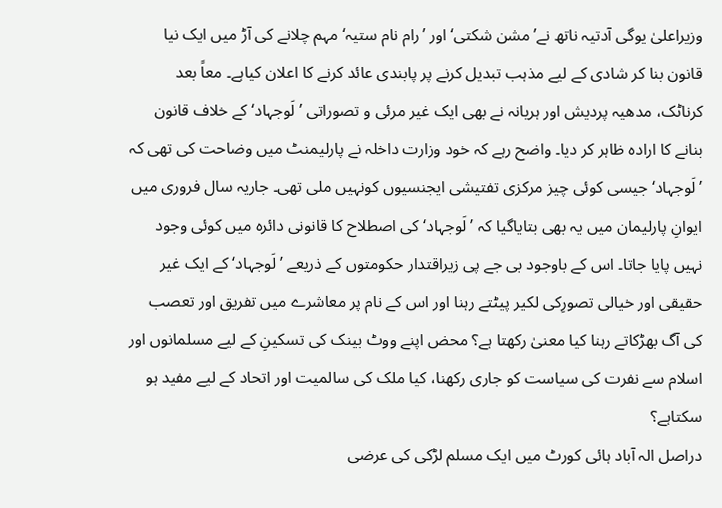وزیراعلیٰ یوگی آدتیہ ناتھ نے’مشن شکتی‘ اور ’رام نام ستیہ‘ مہم چلانے کی آڑ میں ایک نیا قانون بنا کر شادی کے لیے مذہب تبدیل کرنے پر پابندی عائد کرنے کا اعلان کیاہے۔ معاً بعد کرناٹک، مدھیہ پردیش اور ہریانہ نے بھی ایک غیر مرئی و تصوراتی ’لَوجہاد‘ کے خلاف قانون بنانے کا ارادہ ظاہر کر دیا۔ واضح رہے کہ خود وزارت داخلہ نے پارلیمنٹ میں وضاحت کی تھی کہ ’لَوجہاد‘ جیسی کوئی چیز مرکزی تفتیشی ایجنسیوں کونہیں ملی تھی۔ جاریہ سال فروری میں ایوانِ پارلیمان میں یہ بھی بتایاگیا کہ ’لَوجہاد‘ کی اصطلاح کا قانونی دائرہ میں کوئی وجود نہیں پایا جاتا۔ اس کے باوجود بی جے پی زیراقتدار حکومتوں کے ذریعے ’لَوجہاد‘ کے ایک غیر حقیقی اور خیالی تصورِکی لکیر پیٹتے رہنا اور اس کے نام پر معاشرے میں تفریق اور تعصب کی آگ بھڑکاتے رہنا کیا معنیٰ رکھتا ہے؟ محض اپنے ووٹ بینک کی تسکینِ کے لیے مسلمانوں اور اسلام سے نفرت کی سیاست کو جاری رکھنا، کیا ملک کی سالمیت اور اتحاد کے لیے مفید ہو سکتاہے؟
دراصل الہ آباد ہائی کورٹ میں ایک مسلم لڑکی کی عرضی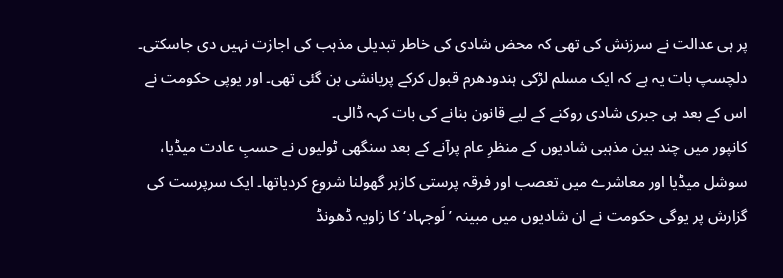پر ہی عدالت نے سرزنش کی تھی کہ محض شادی کی خاطر تبدیلی مذہب کی اجازت نہیں دی جاسکتی۔ دلچسپ بات یہ ہے کہ ایک مسلم لڑکی ہندودھرم قبول کرکے پریانشی بن گئی تھی۔ اور یوپی حکومت نے اس کے بعد ہی جبری شادی روکنے کے لیے قانون بنانے کی بات کہہ ڈالی۔
کانپور میں چند بین مذہبی شادیوں کے منظرِ عام پرآنے کے بعد سنگھی ٹولیوں نے حسبِ عادت میڈیا، سوشل میڈیا اور معاشرے میں تعصب اور فرقہ پرستی کازہر گھولنا شروع کردیاتھا۔ ایک سرپرست کی گزارش پر یوگی حکومت نے ان شادیوں میں مبینہ ’لَوجہاد‘ کا زاویہ ڈھونڈ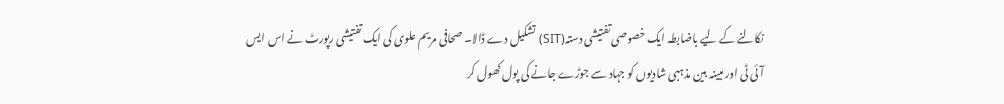نکالنے کے لیے باضابطہ ایک خصوصی تفتیشی دستہ(SIT) تشکیل دے ڈالا۔ صحافی مریم علوی کی ایک تفتیشی رپورٹ نے اس ایس آئی ٹی اور مبینہ بین مذہبی شادیوں کو جہاد سے جوڑے جانے کی پول کھول کر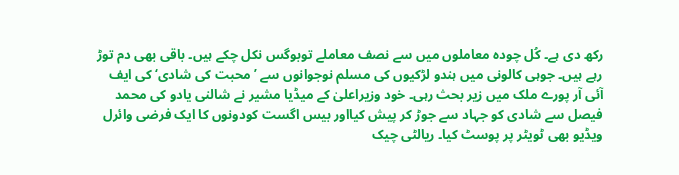رکھ دی ہے۔ کُل چودہ معاملوں میں سے نصف معاملے توبوگس نکل چکے ہیں۔ باقی بھی دم توڑ رہے ہیں۔ جوہی کالونی میں ہندو لڑکیوں کی مسلم نوجوانوں سے ’محبت کی شادی‘ کی ایف آئی آر پورے ملک میں زیر بحث رہی۔ خود وزیراعلیٰ کے میڈیا مشیر نے شالنی یادو کی محمد فیصل سے شادی کو جہاد سے جوڑ کر پیش کیااور بیس اگست کودونوں کا ایک فرضی وائرل ویڈیو بھی ٹویٹر پر پوسٹ کیا۔ ریالٹی چیک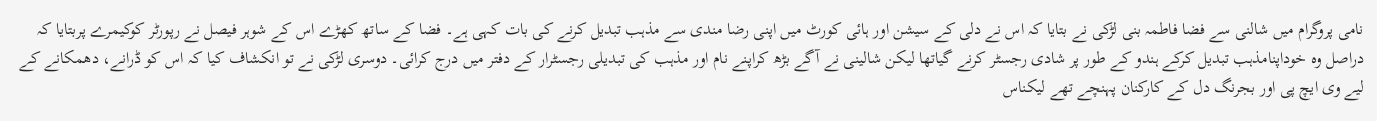نامی پروگرام میں شالنی سے فضا فاطمہ بنی لڑکی نے بتایا کہ اس نے دلی کے سیشن اور ہائی کورٹ میں اپنی رضا مندی سے مذہب تبدیل کرنے کی بات کہی ہے۔ فضا کے ساتھ کھڑے اس کے شوہر فیصل نے رپورٹر کوکیمرے پربتایا کہ دراصل وہ خوداپنامذہب تبدیل کرکے ہندو کے طور پر شادی رجسٹر کرنے گیاتھا لیکن شالینی نے آگے بڑھ کراپنے نام اور مذہب کی تبدیلی رجسٹرار کے دفتر میں درج کرائی۔ دوسری لڑکی نے تو انکشاف کیا کہ اس کو ڈرانے، دھمکانے کے لیے وی ایچ پی اور بجرنگ دل کے کارکنان پہنچے تھے لیکناس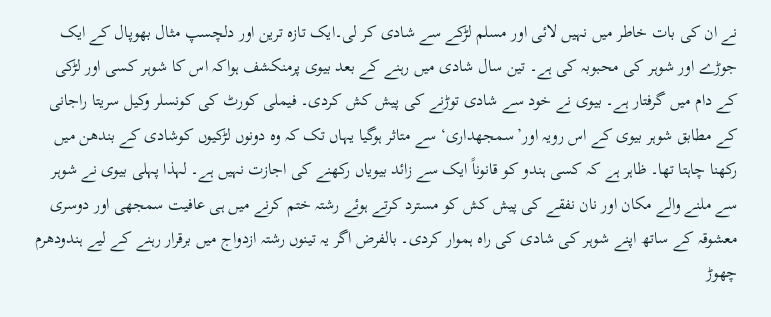نے ان کی بات خاطر میں نہیں لائی اور مسلم لڑکے سے شادی کر لی۔ایک تازہ ترین اور دلچسپ مثال بھوپال کے ایک جوڑے اور شوہر کی محبوبہ کی ہے۔ تین سال شادی میں رہنے کے بعد بیوی پرمنکشف ہواکہ اس کا شوہر کسی اور لڑکی کے دام میں گرفتار ہے۔ بیوی نے خود سے شادی توڑنے کی پیش کش کردی۔ فیملی کورٹ کی کونسلر وکیل سریتا راجانی کے مطابق شوہر بیوی کے اس رویہ اور’سمجھداری‘ سے متاثر ہوگیا یہاں تک کہ وہ دونوں لڑکیوں کوشادی کے بندھن میں رکھنا چاہتا تھا۔ ظاہر ہے کہ کسی ہندو کو قانوناً ایک سے زائد بیویاں رکھنے کی اجازت نہیں ہے۔ لہذا پہلی بیوی نے شوہر سے ملنے والے مکان اور نان نفقے کی پیش کش کو مسترد کرتے ہوئے رشتہ ختم کرنے میں ہی عافیت سمجھی اور دوسری معشوقہ کے ساتھ اپنے شوہر کی شادی کی راہ ہموار کردی۔ بالفرض اگر یہ تینوں رشتہ ازدواج میں برقرار رہنے کے لیے ہندودھرم چھوڑ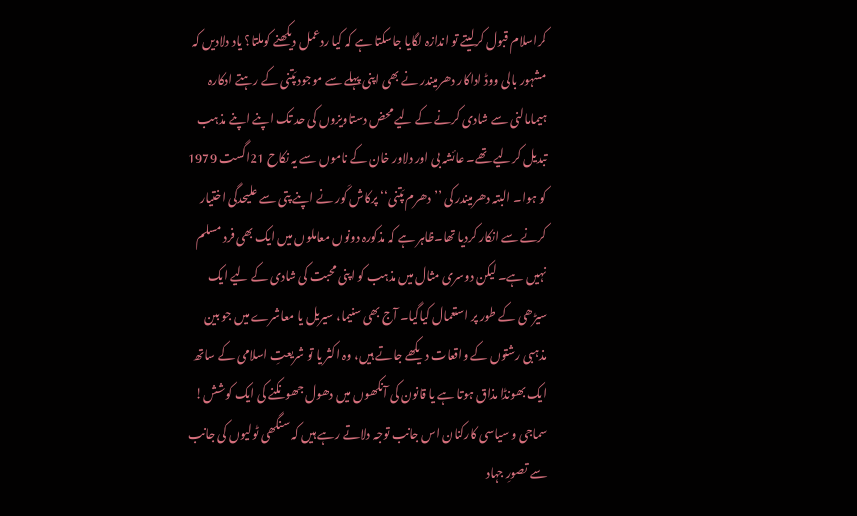کراسلام قبول کرلیتے تو اندازہ لگایا جاسکتا ہے کہ کیا ردعمل دیکھنے کوملتا؟ یاد دلادیں کہ مشہور بالی ووڈ اداکار دھرمیندر نے بھی اپنی پہلے سے موجود پَتنی کے رہتے ادکارہ ہیمامالنی سے شادی کرنے کے لیے محض دستاویزوں کی حد تک اپنے اپنے مذہب تبدیل کرلیے تھے۔ عائشہ بی اور دلاور خان کے ناموں سے یہ نکاح 21اگست 1979 کو ہوا۔ البتہ دھرمیندر کی ’’دھرم پَتنی‘‘ پرکاش کَور نے اپنے پتی سے علیحدگی اختیار کرنے سے انکار کردیا تھا۔ظاہر ہے کہ مذکورہ دونوں معاملوں میں ایک بھی فرد مسلم نہیں ہے۔ لیکن دوسری مثال میں مذہب کو اپنی محبت کی شادی کے لیے ایک سیڑھی کے طور پر استعمال کیاگیا۔ آج بھی سنیما، سیریل یا معاشرے میں جو بین مذہبی رشتوں کے واقعات دیکھے جاتے ہیں، وہ اکثر یا تو شریعتِ اسلامی کے ساتھ ایک بھونڈا مذاق ہوتا ہے یا قانون کی آنکھوں میں دھول جھونکنے کی ایک کوشش! سماجی و سیاسی کارکنان اس جانب توجہ دلاتے رہے ہیں کہ سنگھی ٹولیوں کی جانب سے تصورِ جہاد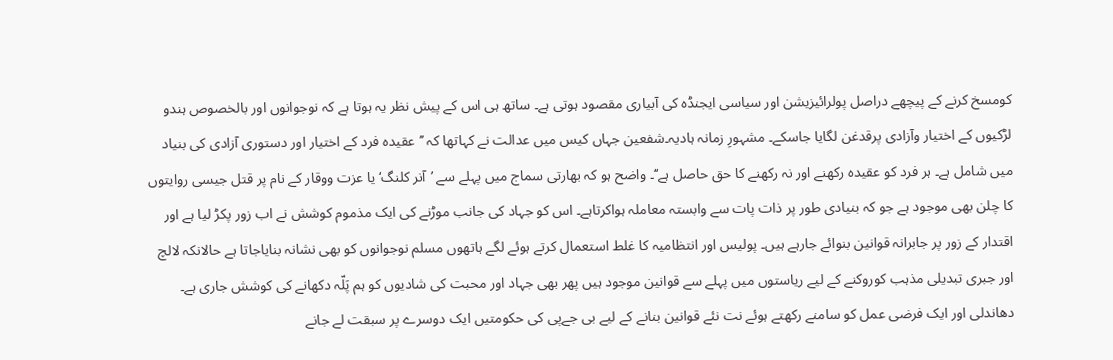کومسخ کرنے کے پیچھے دراصل پولرائیزیشن اور سیاسی ایجنڈہ کی آبیاری مقصود ہوتی ہے۔ ساتھ ہی اس کے پیش نظر یہ ہوتا ہے کہ نوجوانوں اور بالخصوص ہندو لڑکیوں کے اختیار وآزادی پرقدغن لگایا جاسکے۔ مشہورِ زمانہ ہادیہ۔شفعین جہاں کیس میں عدالت نے کہاتھا کہ ’’عقیدہ فرد کے اختیار اور دستوری آزادی کی بنیاد میں شامل ہے۔ ہر فرد کو عقیدہ رکھنے اور نہ رکھنے کا حق حاصل ہے‘‘۔ واضح ہو کہ بھارتی سماج میں پہلے سے ’آنر کلنگ‘ یا عزت ووقار کے نام پر قتل جیسی روایتوں کا چلن بھی موجود ہے جو کہ بنیادی طور پر ذات پات سے وابستہ معاملہ ہواکرتاہے۔ اس کو جہاد کی جانب موڑنے کی ایک مذموم کوشش نے اب زور پکڑ لیا ہے اور اقتدار کے زور پر جابرانہ قوانین بنوائے جارہے ہیں۔ پولیس اور انتظامیہ کا غلط استعمال کرتے ہوئے لگے ہاتھوں مسلم نوجوانوں کو بھی نشانہ بنایاجاتا ہے حالانکہ لالچ اور جبری تبدیلی مذہب کوروکنے کے لیے ریاستوں میں پہلے سے قوانین موجود ہیں پھر بھی جہاد اور محبت کی شادیوں کو ہم پَلّہ دکھانے کی کوشش جاری ہے۔ دھاندلی اور ایک فرضی عمل کو سامنے رکھتے ہوئے نت نئے قوانین بنانے کے لیے بی جےپی کی حکومتیں ایک دوسرے پر سبقت لے جانے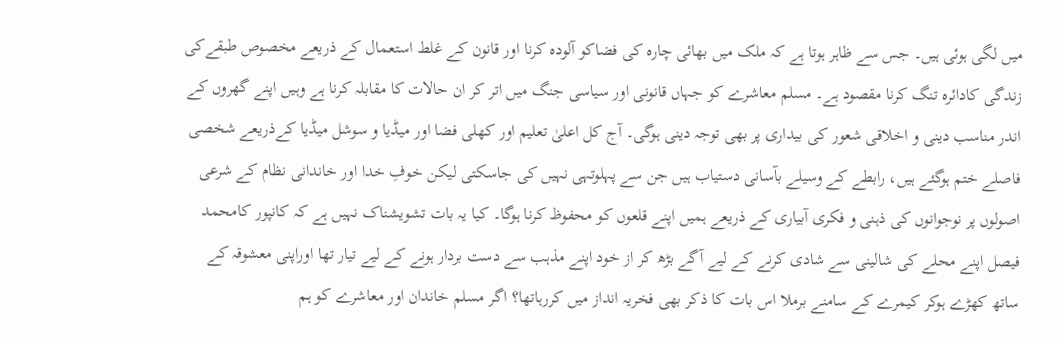میں لگی ہوئی ہیں۔ جس سے ظاہر ہوتا ہے کہ ملک میں بھائی چارہ کی فضاکو آلودہ کرنا اور قانون کے غلط استعمال کے ذریعے مخصوص طبقےکی زندگی کادائرہ تنگ کرنا مقصود ہے۔ مسلم معاشرے کو جہاں قانونی اور سیاسی جنگ میں اتر کر ان حالات کا مقابلہ کرنا ہے وہیں اپنے گھروں کے اندر مناسب دینی و اخلاقی شعور کی بیداری پر بھی توجہ دینی ہوگی۔ آج کل اعلیٰ تعلیم اور کھلی فضا اور میڈیا و سوشل میڈیا کےذریعے شخصی فاصلے ختم ہوگئے ہیں، رابطے کے وسیلے بآسانی دستیاب ہیں جن سے پہلوتہی نہیں کی جاسکتی لیکن خوفِ خدا اور خاندانی نظام کے شرعی اصولوں پر نوجوانوں کی ذہنی و فکری آبیاری کے ذریعے ہمیں اپنے قلعوں کو محفوظ کرنا ہوگا۔ کیا یہ بات تشویشناک نہیں ہے کہ کانپور کامحمد فیصل اپنے محلے کی شالینی سے شادی کرنے کے لیے آگے بڑھ کر از خود اپنے مذہب سے دست بردار ہونے کے لیے تیار تھا اوراپنی معشوقہ کے ساتھ کھڑے ہوکر کیمرے کے سامنے برملا اس بات کا ذکر بھی فخریہ انداز میں کررہاتھا؟ اگر مسلم خاندان اور معاشرے کو ہم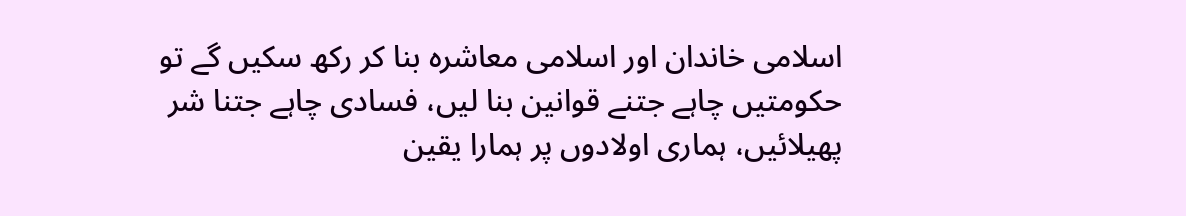اسلامی خاندان اور اسلامی معاشرہ بنا کر رکھ سکیں گے تو حکومتیں چاہے جتنے قوانین بنا لیں، فسادی چاہے جتنا شر پھیلائیں، ہماری اولادوں پر ہمارا یقین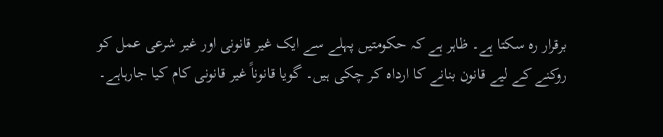برقرار رہ سکتا ہے۔ ظاہر ہے کہ حکومتیں پہلے سے ایک غیر قانونی اور غیر شرعی عمل کو روکنے کے لیے قانون بنانے کا ارداہ کر چکی ہیں۔ گویا قانوناً غیر قانونی کام کیا جارہاہے۔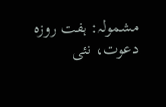مشمولہ: ہفت روزہ دعوت، نئی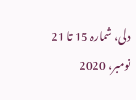دلی، شمارہ 15 تا 21 نومبر، 2020